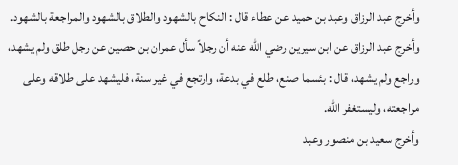وأخرج عبد الرزاق وعبد بن حميد عن عطاء قال : النكاح بالشهود والطلاق بالشهود والمراجعة بالشهود.
وأخرج عبد الرزاق عن ابن سيرين رضي الله عنه أن رجلاً سأل عمران بن حصين عن رجل طلق ولم يشهد، وراجع ولم يشهد، قال : بئسما صنع، طلع في بدعة، وارتجع في غير سنة، فليشهد على طلاقه وعلى مراجعته، وليستغفر الله.
وأخرج سعيد بن منصور وعبد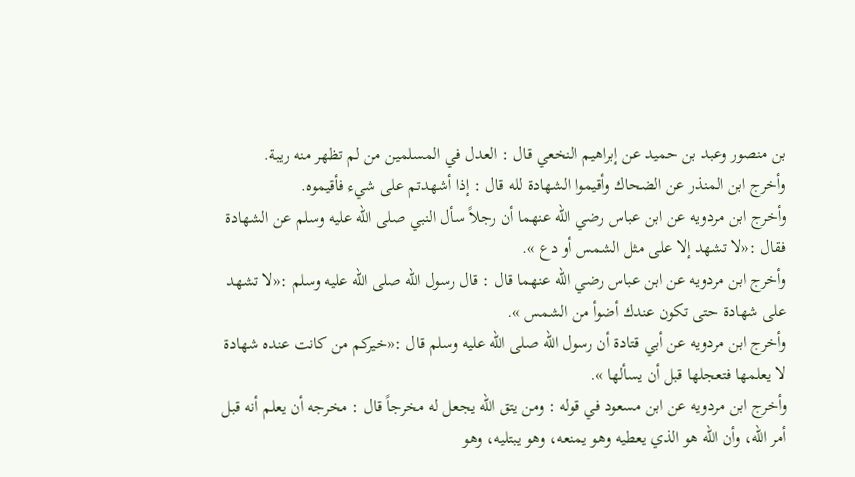بن منصور وعبد بن حميد عن إبراهيم النخعي قال : العدل في المسلمين من لم تظهر منه ريبة.
وأخرج ابن المنذر عن الضحاك وأقيموا الشهادة لله قال : إذا أشهدتم على شيء فأقيموه.
وأخرج ابن مردويه عن ابن عباس رضي الله عنهما أن رجلاً سأل النبي صلى الله عليه وسلم عن الشهادة فقال :«لا تشهد إلا على مثل الشمس أو دع ».
وأخرج ابن مردويه عن ابن عباس رضي الله عنهما قال : قال رسول الله صلى الله عليه وسلم :«لا تشهد على شهادة حتى تكون عندك أضوأ من الشمس ».
وأخرج ابن مردويه عن أبي قتادة أن رسول الله صلى الله عليه وسلم قال :«خيركم من كانت عنده شهادة لا يعلمها فتعجلها قبل أن يسألها ».
وأخرج ابن مردويه عن ابن مسعود في قوله : ومن يتق الله يجعل له مخرجاً قال : مخرجه أن يعلم أنه قبل أمر الله، وأن الله هو الذي يعطيه وهو يمنعه، وهو يبتليه، وهو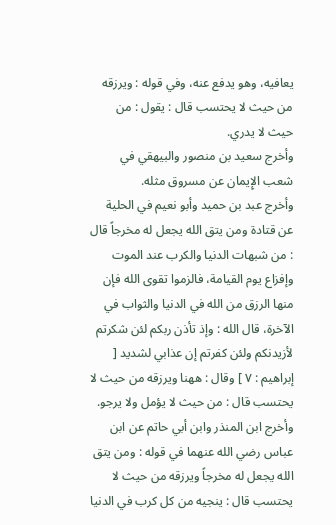يعافيه، وهو يدفع عنه، وفي قوله : ويرزقه من حيث لا يحتسب قال : يقول : من حيث لا يدري.
وأخرج سعيد بن منصور والبيهقي في شعب الإِيمان عن مسروق مثله.
وأخرج عبد بن حميد وأبو نعيم في الحلية عن قتادة ومن يتق الله يجعل له مخرجاً قال : من شبهات الدنيا والكرب عند الموت وإفزاع يوم القيامة، فالزموا تقوى الله فإن منها الرزق من الله في الدنيا والثواب في الآخرة، قال الله : وإذ تأذن ربكم لئن شكرتم لأزيدنكم ولئن كفرتم إن عذابي لشديد [ إبراهيم : ٧ ] وقال : ههنا ويرزقه من حيث لا يحتسب قال : من حيث لا يؤمل ولا يرجو.
وأخرج ابن المنذر وابن أبي حاتم عن ابن عباس رضي الله عنهما في قوله : ومن يتق الله يجعل له مخرجاً ويرزقه من حيث لا يحتسب قال : ينجيه من كل كرب في الدنيا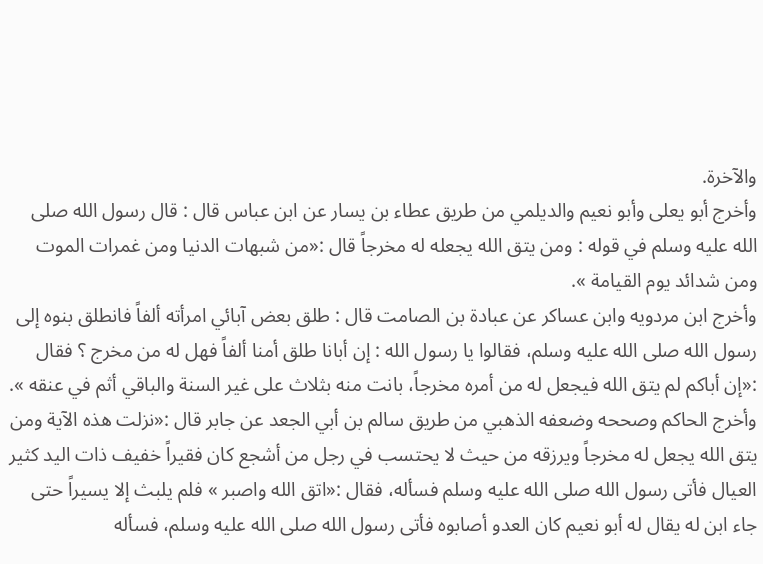والآخرة.
وأخرج أبو يعلى وأبو نعيم والديلمي من طريق عطاء بن يسار عن ابن عباس قال : قال رسول الله صلى الله عليه وسلم في قوله : ومن يتق الله يجعله له مخرجاً قال :«من شبهات الدنيا ومن غمرات الموت ومن شدائد يوم القيامة ».
وأخرج ابن مردويه وابن عساكر عن عبادة بن الصامت قال : طلق بعض آبائي امرأته ألفاً فانطلق بنوه إلى رسول الله صلى الله عليه وسلم، فقالوا يا رسول الله : إن أبانا طلق أمنا ألفاً فهل له من مخرج ؟ فقال :«إن أباكم لم يتق الله فيجعل له من أمره مخرجاً، بانت منه بثلاث على غير السنة والباقي أثم في عنقه ».
وأخرج الحاكم وصححه وضعفه الذهبي من طريق سالم بن أبي الجعد عن جابر قال :«نزلت هذه الآية ومن يتق الله يجعل له مخرجاً ويرزقه من حيث لا يحتسب في رجل من أشجع كان فقيراً خفيف ذات اليد كثير العيال فأتى رسول الله صلى الله عليه وسلم فسأله، فقال :«اتق الله واصبر » فلم يلبث إلا يسيراً حتى جاء ابن له يقال له أبو نعيم كان العدو أصابوه فأتى رسول الله صلى الله عليه وسلم، فسأله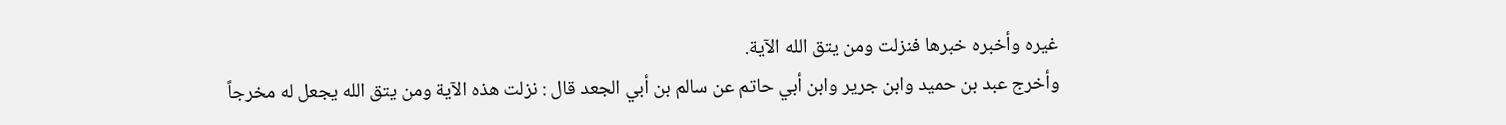غيره وأخبره خبرها فنزلت ومن يتق الله الآية.
وأخرج عبد بن حميد وابن جرير وابن أبي حاتم عن سالم بن أبي الجعد قال : نزلت هذه الآية ومن يتق الله يجعل له مخرجاً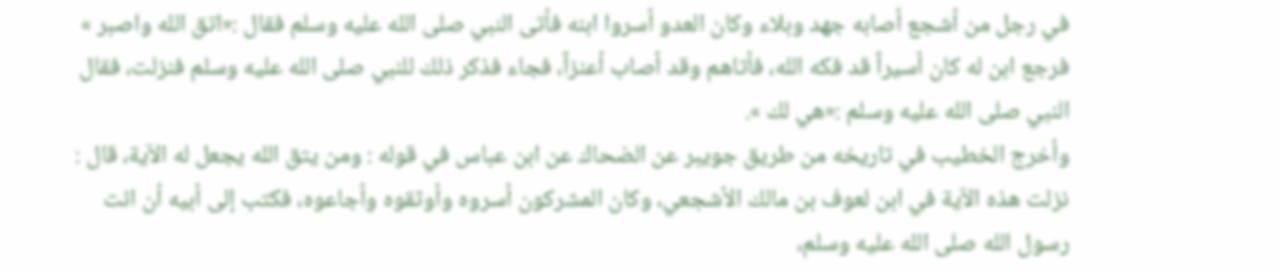في رجل من أشجع أصابه جهد وبلاء وكان العدو أسروا ابنه فأتى النبي صلى الله عليه وسلم فقال :«اتق الله واصبر » فرجع ابن له كان أسيراً قد فكه الله، فأتاهم وقد أصاب أعنزاً، فجاء فذكر ذلك للنبي صلى الله عليه وسلم فنزلت، فقال النبي صلى الله عليه وسلم :«هي لك ».
وأخرج الخطيب في تاريخه من طريق جويبر عن الضحاك عن ابن عباس في قوله : ومن يتق الله يجعل له الآية، قال : نزلت هذه الآية في ابن لعوف بن مالك الأشجعي، وكان المشركون أسروه وأوثقوه وأجاعوه، فكتب إلى أبيه أن ائت رسول الله صلى الله عليه وسلم،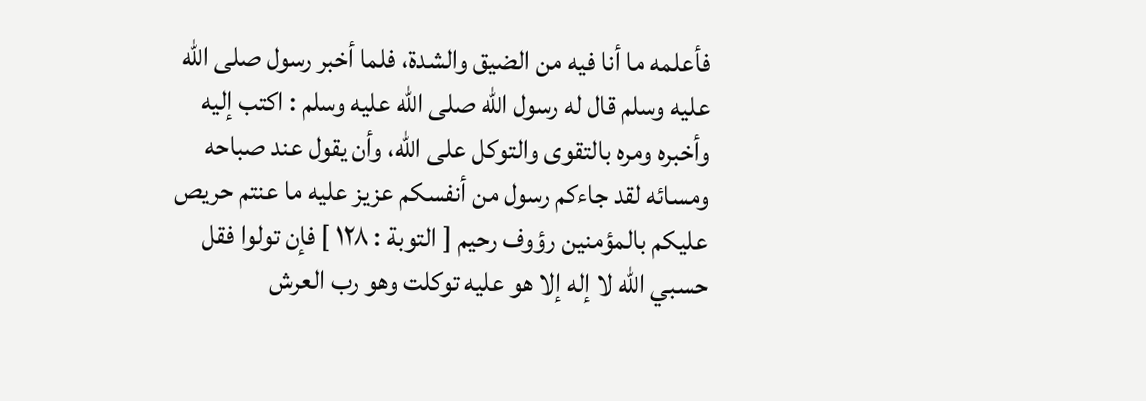فأعلمه ما أنا فيه من الضيق والشدة، فلما أخبر رسول صلى الله عليه وسلم قال له رسول الله صلى الله عليه وسلم : اكتب إليه وأخبره ومره بالتقوى والتوكل على الله، وأن يقول عند صباحه ومسائه لقد جاءكم رسول من أنفسكم عزيز عليه ما عنتم حريص عليكم بالمؤمنين رؤوف رحيم [ التوبة : ١٢٨ ] فإن تولوا فقل حسبي الله لا إله إلا هو عليه توكلت وهو رب العرش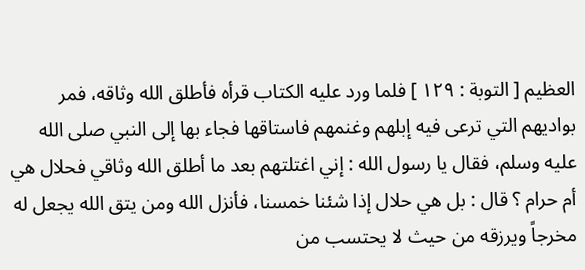العظيم [ التوبة : ١٢٩ ] فلما ورد عليه الكتاب قرأه فأطلق الله وثاقه، فمر بواديهم التي ترعى فيه إبلهم وغنمهم فاستاقها فجاء بها إلى النبي صلى الله عليه وسلم، فقال يا رسول الله : إني اغتلتهم بعد ما أطلق الله وثاقي فحلال هي أم حرام ؟ قال : بل هي حلال إذا شئنا خمسنا، فأنزل الله ومن يتق الله يجعل له مخرجاً ويرزقه من حيث لا يحتسب من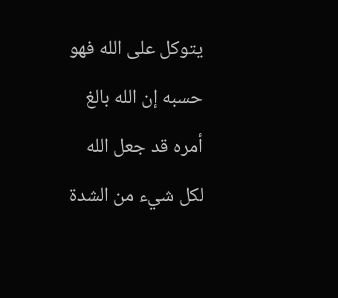يتوكل على الله فهو حسبه إن الله بالغ أمره قد جعل الله لكل شيء من الشدة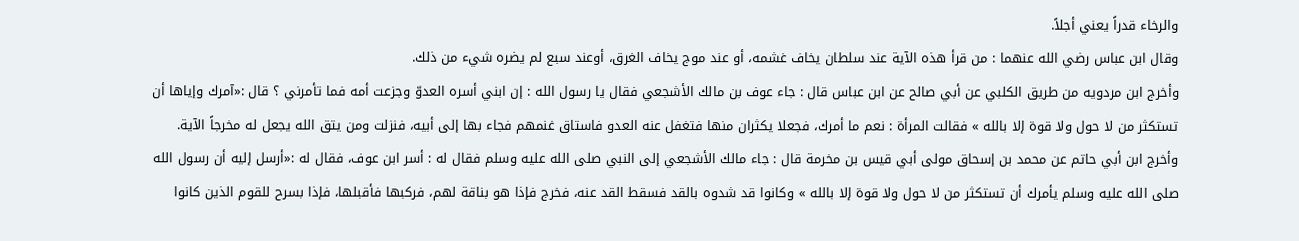والرخاء قدراً يعني أجلاً.
وقال ابن عباس رضي الله عنهما : من قرأ هذه الآية عند سلطان يخاف غشمه، أو عند موج يخاف الغرق، أوعند سبع لم يضره شيء من ذلك.
وأخرج ابن مردويه من طريق الكلبي عن أبي صالح عن ابن عباس قال : جاء عوف بن مالك الأشجعي فقال يا رسول الله : إن ابني أسره العدوّ وجزعت أمه فما تأمرني ؟ قال :«آمرك وإياها أن تستكثر من لا حول ولا قوة إلا بالله » فقالت المرأة : نعم ما أمرك، فجعلا يكثران منها فتغفل عنه العدو فاستاق غنمهم فجاء بها إلى أبيه، فنزلت ومن يتق الله يجعل له مخرجاً الآية.
وأخرج ابن أبي حاتم عن محمد بن إسحاق مولى أبي قيس بن مخرمة قال : جاء مالك الأشجعي إلى النبي صلى الله عليه وسلم فقال له : أسر ابن عوف، فقال له :«أرسل إليه أن رسول الله صلى الله عليه وسلم يأمرك أن تستكثر من لا حول ولا قوة إلا بالله » وكانوا قد شدوه بالقد فسقط القد عنه، فخرج فإذا هو بناقة لهم، فركبها فأقبلها، فإذا بسرح للقوم الذين كانوا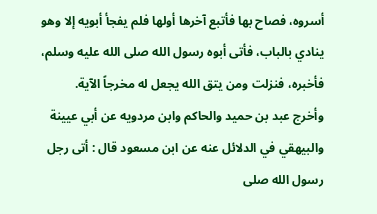أسروه، فصاح بها فأتبع آخرها أولها فلم يفجأ أبويه إلا وهو ينادي بالباب، فأتى أبوه رسول الله صلى الله عليه وسلم، فأخبره، فنزلت ومن يتق الله يجعل له مخرجاً الآية.
وأخرج عبد بن حميد والحاكم وابن مردويه عن أبي عيينة والبيهقي في الدلائل عنه عن ابن مسعود قال : أتى رجل رسول الله صلى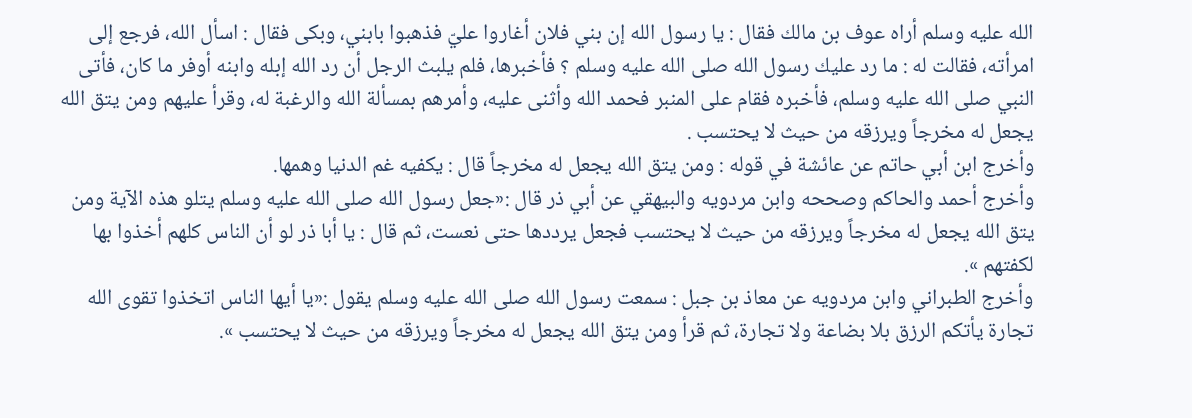الله عليه وسلم أراه عوف بن مالك فقال : يا رسول الله إن بني فلان أغاروا عليّ فذهبوا بابني، وبكى فقال : اسأل الله، فرجع إلى امرأته، فقالت له : ما رد عليك رسول الله صلى الله عليه وسلم ؟ فأخبرها، فلم يلبث الرجل أن رد الله إبله وابنه أوفر ما كان، فأتى النبي صلى الله عليه وسلم، فأخبره فقام على المنبر فحمد الله وأثنى عليه، وأمرهم بمسألة الله والرغبة له، وقرأ عليهم ومن يتق الله يجعل له مخرجاً ويرزقه من حيث لا يحتسب .
وأخرج ابن أبي حاتم عن عائشة في قوله : ومن يتق الله يجعل له مخرجاً قال : يكفيه غم الدنيا وهمها.
وأخرج أحمد والحاكم وصححه وابن مردويه والبيهقي عن أبي ذر قال :«جعل رسول الله صلى الله عليه وسلم يتلو هذه الآية ومن يتق الله يجعل له مخرجاً ويرزقه من حيث لا يحتسب فجعل يرددها حتى نعست، ثم قال : يا أبا ذر لو أن الناس كلهم أخذوا بها لكفتهم ».
وأخرج الطبراني وابن مردويه عن معاذ بن جبل : سمعت رسول الله صلى الله عليه وسلم يقول :«يا أيها الناس اتخذوا تقوى الله تجارة يأتكم الرزق بلا بضاعة ولا تجارة، ثم قرأ ومن يتق الله يجعل له مخرجاً ويرزقه من حيث لا يحتسب ».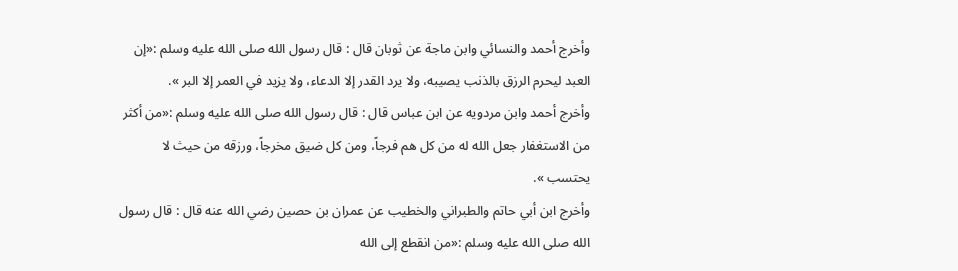وأخرج أحمد والنسائي وابن ماجة عن ثوبان قال : قال رسول الله صلى الله عليه وسلم :«إن العبد ليحرم الرزق بالذنب يصيبه، ولا يرد القدر إلا الدعاء، ولا يزيد في العمر إلا البر ».
وأخرج أحمد وابن مردويه عن ابن عباس قال : قال رسول الله صلى الله عليه وسلم :«من أكثر من الاستغفار جعل الله له من كل هم فرجاً، ومن كل ضيق مخرجاً، ورزقه من حيث لا يحتسب ».
وأخرج ابن أبي حاتم والطبراني والخطيب عن عمران بن حصين رضي الله عنه قال : قال رسول الله صلى الله عليه وسلم :«من انقطع إلى الله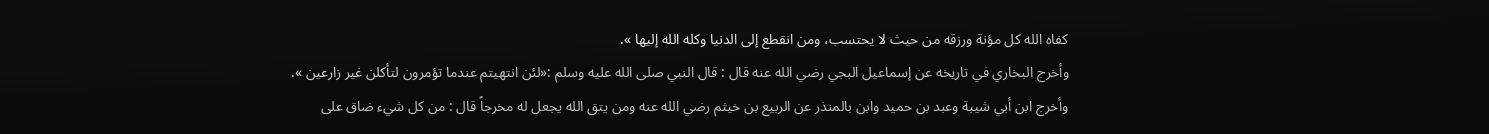كفاه الله كل مؤنة ورزقه من حيث لا يحتسب، ومن انقطع إلى الدنيا وكله الله إليها ».
وأخرج البخاري في تاريخه عن إسماعيل البجي رضي الله عنه قال : قال النبي صلى الله عليه وسلم :«لئن انتهيتم عندما تؤمرون لتأكلن غير زارعين ».
وأخرج ابن أبي شيبة وعبد بن حميد وابن بالمنذر عن الربيع بن خيثم رضي الله عنه ومن يتق الله يجعل له مخرجاً قال : من كل شيء ضاق على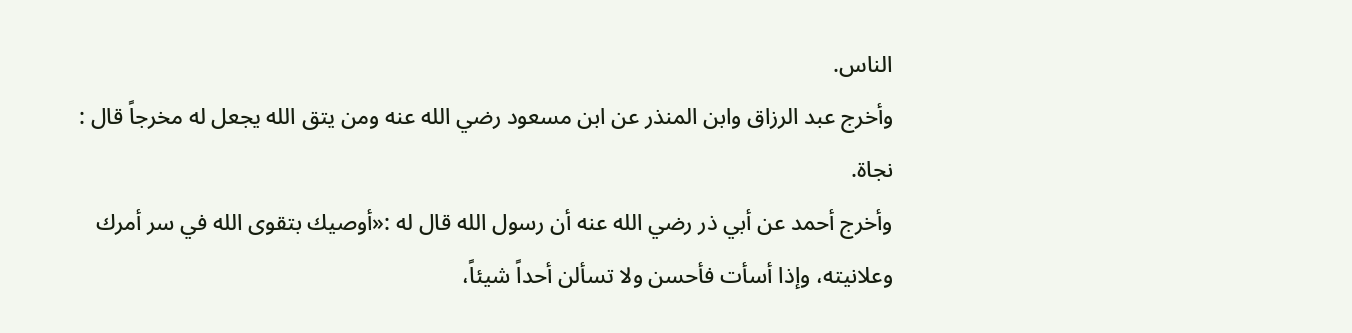الناس.
وأخرج عبد الرزاق وابن المنذر عن ابن مسعود رضي الله عنه ومن يتق الله يجعل له مخرجاً قال : نجاة.
وأخرج أحمد عن أبي ذر رضي الله عنه أن رسول الله قال له :«أوصيك بتقوى الله في سر أمرك وعلانيته، وإذا أسأت فأحسن ولا تسألن أحداً شيئاً،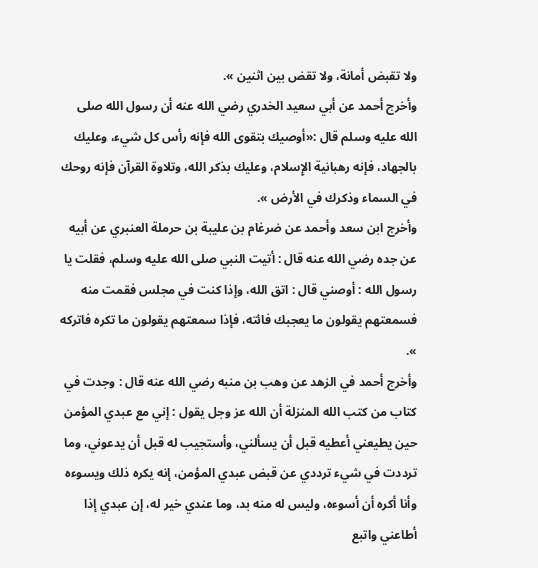ولا تقبض أمانة، ولا تقض بين اثنين ».
وأخرج أحمد عن أبي سعيد الخدري رضي الله عنه أن رسول الله صلى الله عليه وسلم قال :«أوصيك بتقوى الله فإنه رأس كل شيء، وعليك بالجهاد، فإنه رهبانية الإِسلام، وعليك بذكر الله، وتلاوة القرآن فإنه روحك في السماء وذكرك في الأرض ».
وأخرج ابن سعد وأحمد عن ضرغام بن عليبة بن حرملة العنبري عن أبيه عن جده رضي الله عنه قال : أتيت النبي صلى الله عليه وسلم، فقلت يا رسول الله : أوصني قال : اتق الله، وإذا كنت في مجلس فقمت منه فسمعتهم يقولون ما يعجبك فائته، فإذا سمعتهم يقولون ما تكره فاتركه ».
وأخرج أحمد في الزهد عن وهب بن منبه رضي الله عنه قال : وجدت في كتاب من كتب الله المنزلة أن الله عز وجل يقول : إني مع عبدي المؤمن حين يطيعني أعطيه قبل أن يسألني، وأستجيب له قبل أن يدعوني، وما ترددت في شيء ترددي عن قبض عبدي المؤمن، إنه يكره ذلك ويسوءه وأنا أكره أن أسوءه، وليس له منه بد، وما عندي خير له، إن عبدي إذا أطاعني واتبع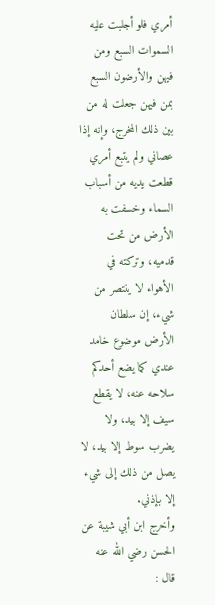أمري فلو أجلبت عليه السموات السبع ومن فيهن والأرضون السبع بمن فيهن جعلت له من بين ذلك المخرج، وإنه إذا عصاني ولم يتبع أمري قطعت يديه من أسباب السماء وخسفت به الأرض من تحت قدميه، وتركته في الأهواء لا ينتصر من شيء، إن سلطان الأرض موضوع خامد عندي كما يضع أحدكم سلاحه عنه، لا يقطع سيف إلا بيد، ولا يضرب سوط إلا بيد، لا يصل من ذلك إلى شيء إلا بإذني.
وأخرج ابن أبي شيبة عن الحسن رضي الله عنه قال :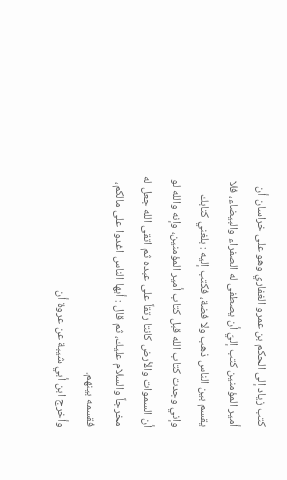كتب زياد إلى الحكم بن عمرو الغفاري وهو على خراسان أن أمير المؤمنين كتب إليّ أن يصطفى له الصفراء والبيضاء، فلا يقسم بين الناس ذهب ولا فضة، فكتب إليه : بلغني كتابك وإني وجدت كتاب الله قبل كتاب أمير المؤمنين، وإنه والله لو أن السموات والأرض كانتا رتقاً على عبده ثم اتقى الله جعل له مخرجاً والسلام عليك، ثم قال : أيها الناس اغدوا على مالكم، فقسمه بينهم.
وأخرج ابن أبي شيبة عن عروة أن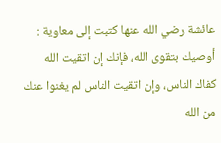عائشة رضي الله عنها كتبت إلى معاوية : أوصيك بتقوى الله، فإنك إن اتقيت الله كفاك الناس، وإن اتقيت الناس لم يغنوا عنك من الله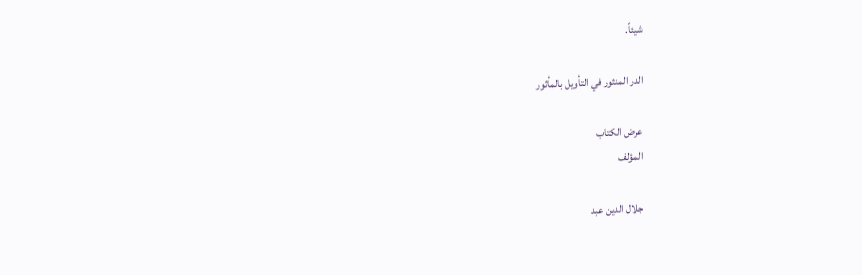شيئاً.

الدر المنثور في التأويل بالمأثور

عرض الكتاب
المؤلف

جلال الدين عبد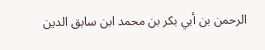الرحمن بن أبي بكر بن محمد ابن سابق الدين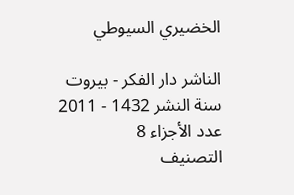الخضيري السيوطي

الناشر دار الفكر - بيروت
سنة النشر 1432 - 2011
عدد الأجزاء 8
التصنيف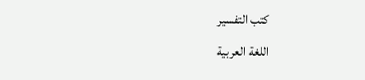كتب التفسير
اللغة العربية